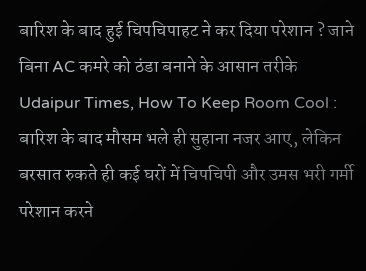बारिश के बाद हुई चिपचिपाहट ने कर दिया परेशान ? जाने बिना AC कमरे को ठंडा बनाने के आसान तरीके
Udaipur Times, How To Keep Room Cool : बारिश के बाद मौसम भले ही सुहाना नजर आए, लेकिन बरसात रुकते ही कई घरों में चिपचिपी और उमस भरी गर्मी परेशान करने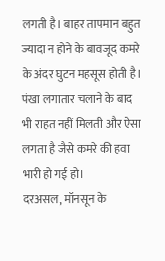लगती है। बाहर तापमान बहुत ज्यादा न होने के बावजूद कमरे के अंदर घुटन महसूस होती है। पंखा लगातार चलाने के बाद भी राहत नहीं मिलती और ऐसा लगता है जैसे कमरे की हवा भारी हो गई हो।
दरअसल, मॉनसून के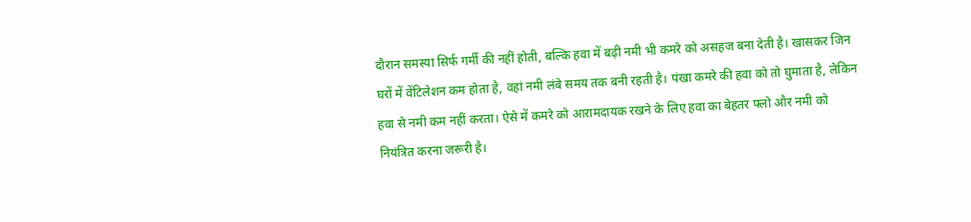दौरान समस्या सिर्फ गर्मी की नहीं होती, बल्कि हवा में बढ़ी नमी भी कमरे को असहज बना देती है। खासकर जिन घरों में वेंटिलेशन कम होता है, वहां नमी लंबे समय तक बनी रहती है। पंखा कमरे की हवा को तो घुमाता है, लेकिन हवा से नमी कम नहीं करता। ऐसे में कमरे को आरामदायक रखने के लिए हवा का बेहतर फ्लो और नमी को नियंत्रित करना जरूरी है।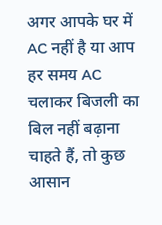अगर आपके घर में AC नहीं है या आप हर समय AC चलाकर बिजली का बिल नहीं बढ़ाना चाहते हैं, तो कुछ आसान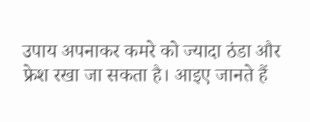उपाय अपनाकर कमरे को ज्यादा ठंडा और फ्रेश रखा जा सकता है। आइए जानते हैं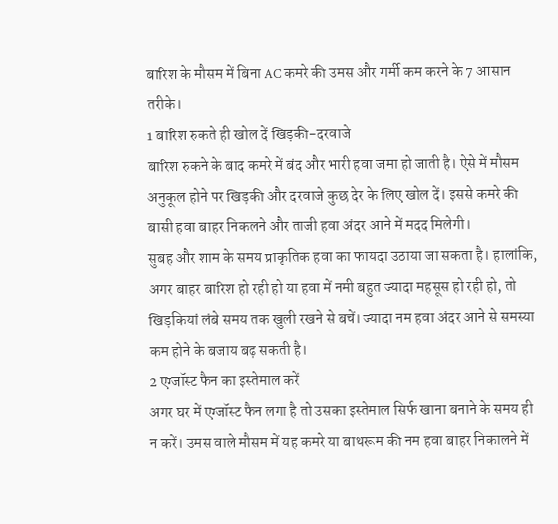बारिश के मौसम में बिना AC कमरे की उमस और गर्मी कम करने के 7 आसान तरीके।
1 बारिश रुकते ही खोल दें खिड़की-दरवाजे
बारिश रुकने के बाद कमरे में बंद और भारी हवा जमा हो जाती है। ऐसे में मौसम अनुकूल होने पर खिड़की और दरवाजे कुछ देर के लिए खोल दें। इससे कमरे की बासी हवा बाहर निकलने और ताजी हवा अंदर आने में मदद मिलेगी।
सुबह और शाम के समय प्राकृतिक हवा का फायदा उठाया जा सकता है। हालांकि, अगर बाहर बारिश हो रही हो या हवा में नमी बहुत ज्यादा महसूस हो रही हो, तो खिड़कियां लंबे समय तक खुली रखने से बचें। ज्यादा नम हवा अंदर आने से समस्या कम होने के बजाय बढ़ सकती है।
2 एग्जॉस्ट फैन का इस्तेमाल करें
अगर घर में एग्जॉस्ट फैन लगा है तो उसका इस्तेमाल सिर्फ खाना बनाने के समय ही न करें। उमस वाले मौसम में यह कमरे या बाथरूम की नम हवा बाहर निकालने में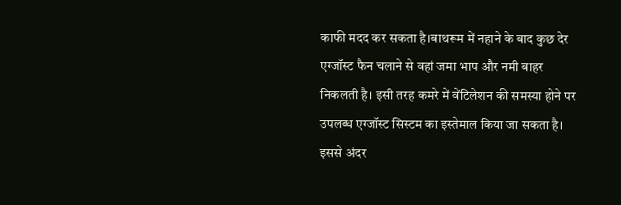काफी मदद कर सकता है।बाथरूम में नहाने के बाद कुछ देर एग्जॉस्ट फैन चलाने से वहां जमा भाप और नमी बाहर निकलती है। इसी तरह कमरे में वेंटिलेशन की समस्या होने पर उपलब्ध एग्जॉस्ट सिस्टम का इस्तेमाल किया जा सकता है। इससे अंदर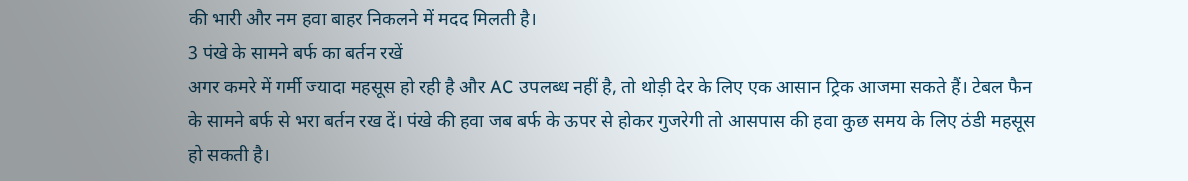की भारी और नम हवा बाहर निकलने में मदद मिलती है।
3 पंखे के सामने बर्फ का बर्तन रखें
अगर कमरे में गर्मी ज्यादा महसूस हो रही है और AC उपलब्ध नहीं है, तो थोड़ी देर के लिए एक आसान ट्रिक आजमा सकते हैं। टेबल फैन के सामने बर्फ से भरा बर्तन रख दें। पंखे की हवा जब बर्फ के ऊपर से होकर गुजरेगी तो आसपास की हवा कुछ समय के लिए ठंडी महसूस हो सकती है।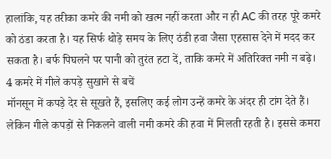हालांकि, यह तरीका कमरे की नमी को खत्म नहीं करता और न ही AC की तरह पूरे कमरे को ठंडा करता है। यह सिर्फ थोड़े समय के लिए ठंडी हवा जैसा एहसास देने में मदद कर सकता है। बर्फ पिघलने पर पानी को तुरंत हटा दें, ताकि कमरे में अतिरिक्त नमी न बढ़े।
4 कमरे में गीले कपड़े सुखाने से बचें
मॉनसून में कपड़े देर से सूखते हैं, इसलिए कई लोग उन्हें कमरे के अंदर ही टांग देते हैं। लेकिन गीले कपड़ों से निकलने वाली नमी कमरे की हवा में मिलती रहती है। इससे कमरा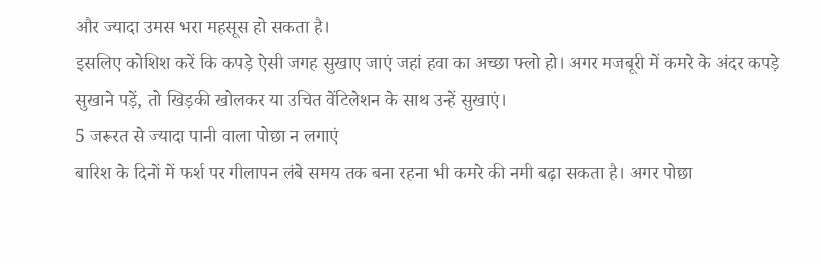और ज्यादा उमस भरा महसूस हो सकता है।
इसलिए कोशिश करें कि कपड़े ऐसी जगह सुखाए जाएं जहां हवा का अच्छा फ्लो हो। अगर मजबूरी में कमरे के अंदर कपड़े सुखाने पड़ें, तो खिड़की खोलकर या उचित वेंटिलेशन के साथ उन्हें सुखाएं।
5 जरूरत से ज्यादा पानी वाला पोछा न लगाएं
बारिश के दिनों में फर्श पर गीलापन लंबे समय तक बना रहना भी कमरे की नमी बढ़ा सकता है। अगर पोछा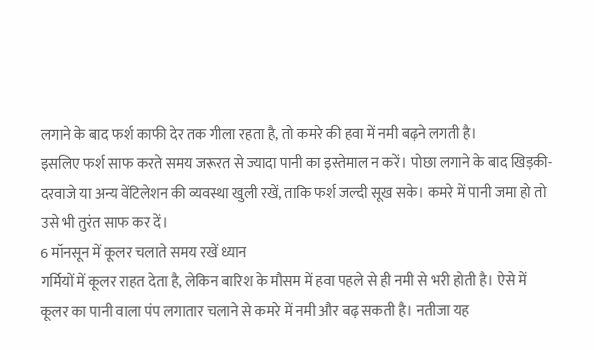लगाने के बाद फर्श काफी देर तक गीला रहता है, तो कमरे की हवा में नमी बढ़ने लगती है।
इसलिए फर्श साफ करते समय जरूरत से ज्यादा पानी का इस्तेमाल न करें। पोछा लगाने के बाद खिड़की-दरवाजे या अन्य वेंटिलेशन की व्यवस्था खुली रखें, ताकि फर्श जल्दी सूख सके। कमरे में पानी जमा हो तो उसे भी तुरंत साफ कर दें।
6 मॉनसून में कूलर चलाते समय रखें ध्यान
गर्मियों में कूलर राहत देता है, लेकिन बारिश के मौसम में हवा पहले से ही नमी से भरी होती है। ऐसे में कूलर का पानी वाला पंप लगातार चलाने से कमरे में नमी और बढ़ सकती है। नतीजा यह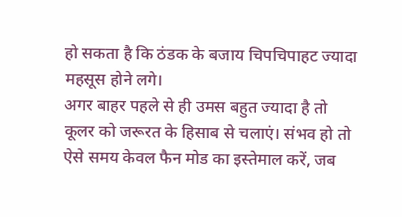हो सकता है कि ठंडक के बजाय चिपचिपाहट ज्यादा महसूस होने लगे।
अगर बाहर पहले से ही उमस बहुत ज्यादा है तो कूलर को जरूरत के हिसाब से चलाएं। संभव हो तो ऐसे समय केवल फैन मोड का इस्तेमाल करें, जब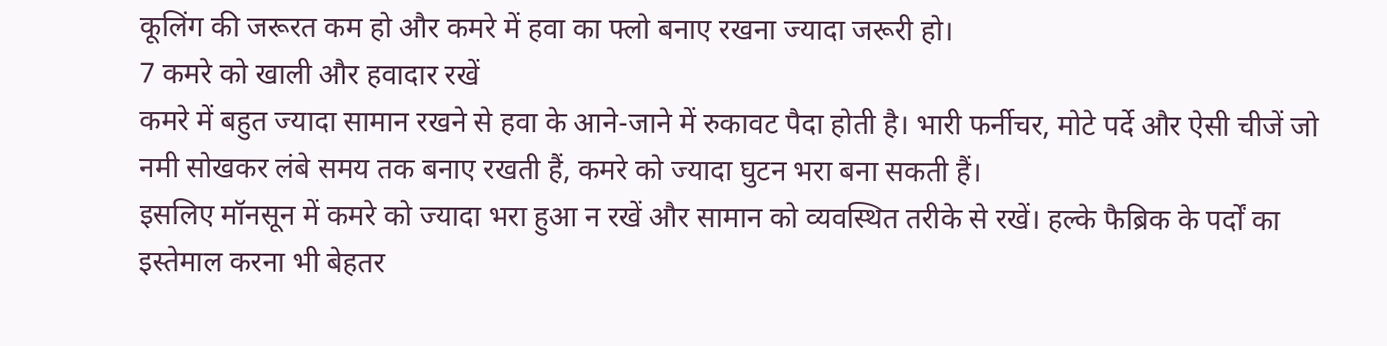कूलिंग की जरूरत कम हो और कमरे में हवा का फ्लो बनाए रखना ज्यादा जरूरी हो।
7 कमरे को खाली और हवादार रखें
कमरे में बहुत ज्यादा सामान रखने से हवा के आने-जाने में रुकावट पैदा होती है। भारी फर्नीचर, मोटे पर्दे और ऐसी चीजें जो नमी सोखकर लंबे समय तक बनाए रखती हैं, कमरे को ज्यादा घुटन भरा बना सकती हैं।
इसलिए मॉनसून में कमरे को ज्यादा भरा हुआ न रखें और सामान को व्यवस्थित तरीके से रखें। हल्के फैब्रिक के पर्दों का इस्तेमाल करना भी बेहतर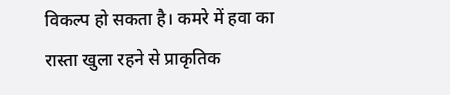विकल्प हो सकता है। कमरे में हवा का रास्ता खुला रहने से प्राकृतिक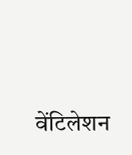वेंटिलेशन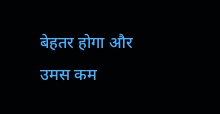बेहतर होगा और उमस कम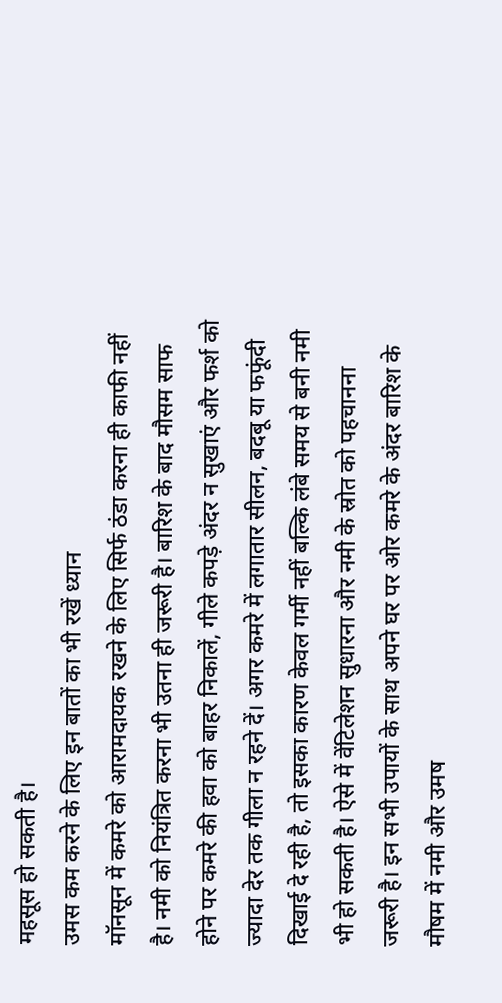महसूस हो सकती है।
उमस कम करने के लिए इन बातों का भी रखें ध्यान
मॉनसून में कमरे को आरामदायक रखने के लिए सिर्फ ठंडा करना ही काफी नहीं है। नमी को नियंत्रित करना भी उतना ही जरूरी है। बारिश के बाद मौसम साफ होने पर कमरे की हवा को बाहर निकालें, गीले कपड़े अंदर न सुखाएं और फर्श को ज्यादा देर तक गीला न रहने दें। अगर कमरे में लगातार सीलन, बदबू या फफूंदी दिखाई दे रही है, तो इसका कारण केवल गर्मी नहीं बल्कि लंबे समय से बनी नमी भी हो सकती है। ऐसे में वेंटिलेशन सुधारना और नमी के स्रोत को पहचानना जरूरी है। इन सभी उपायों के साथ अपने घर पर ओर कमरे के अंदर बारिश के मौषम में नमी और उमष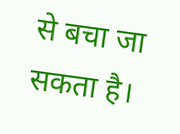से बचा जा सकता है।